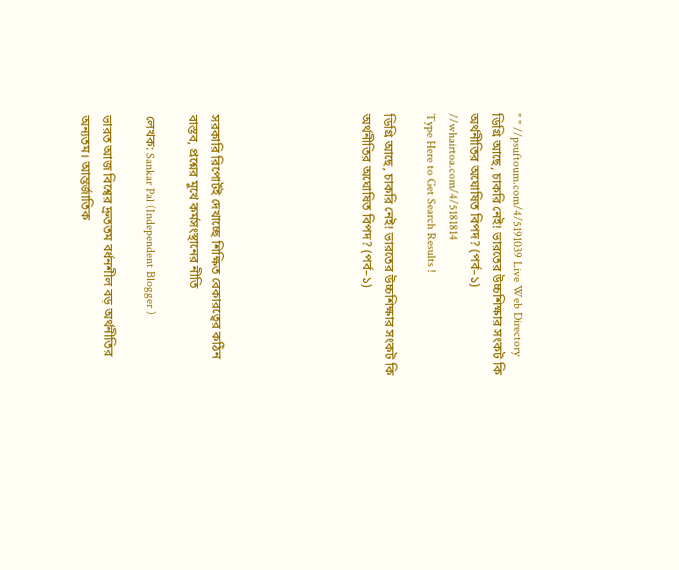" " //psuftoum.com/4/5191039 Live Web Directory ডিগ্রি আছে, চাকরি নেই! ভারতের উচ্চশিক্ষার সংকট কি অর্থনীতির অঘোষিত বিপদ? (পর্ব–১) //whairtoa.com/4/5181814
Type Here to Get Search Results !

ডিগ্রি আছে, চাকরি নেই! ভারতের উচ্চশিক্ষার সংকট কি অর্থনীতির অঘোষিত বিপদ? (পর্ব–১)






সরকারি রিপোর্টই দেখাচ্ছে শিক্ষিত বেকারত্বের কঠিন বাস্তব, প্রশ্নের মুখে কর্মসংস্থানের নীতি

লেখক: Sankar Pal (Independent Blogger )

ভারত আজ বিশ্বের দ্রুততম বর্ধনশীল বড় অর্থনীতির অন্যতম। আন্তর্জাতিক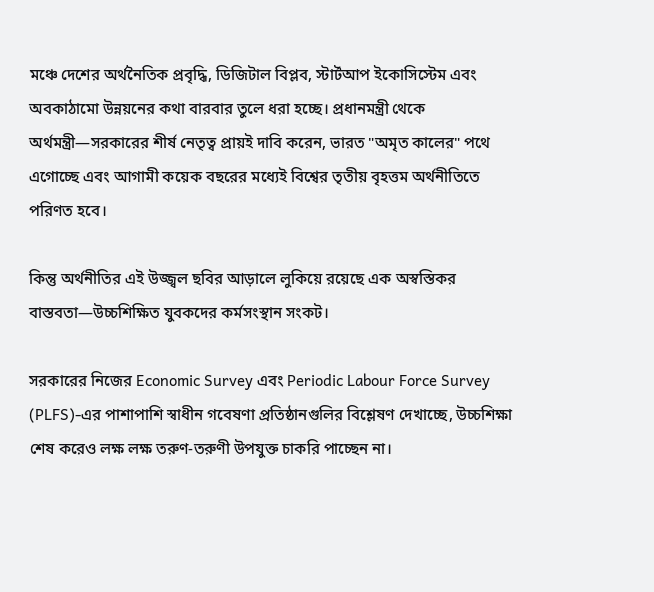মঞ্চে দেশের অর্থনৈতিক প্রবৃদ্ধি, ডিজিটাল বিপ্লব, স্টার্টআপ ইকোসিস্টেম এবং অবকাঠামো উন্নয়নের কথা বারবার তুলে ধরা হচ্ছে। প্রধানমন্ত্রী থেকে অর্থমন্ত্রী—সরকারের শীর্ষ নেতৃত্ব প্রায়ই দাবি করেন, ভারত "অমৃত কালের" পথে এগোচ্ছে এবং আগামী কয়েক বছরের মধ্যেই বিশ্বের তৃতীয় বৃহত্তম অর্থনীতিতে পরিণত হবে।

কিন্তু অর্থনীতির এই উজ্জ্বল ছবির আড়ালে লুকিয়ে রয়েছে এক অস্বস্তিকর বাস্তবতা—উচ্চশিক্ষিত যুবকদের কর্মসংস্থান সংকট।

সরকারের নিজের Economic Survey এবং Periodic Labour Force Survey (PLFS)-এর পাশাপাশি স্বাধীন গবেষণা প্রতিষ্ঠানগুলির বিশ্লেষণ দেখাচ্ছে, উচ্চশিক্ষা শেষ করেও লক্ষ লক্ষ তরুণ-তরুণী উপযুক্ত চাকরি পাচ্ছেন না।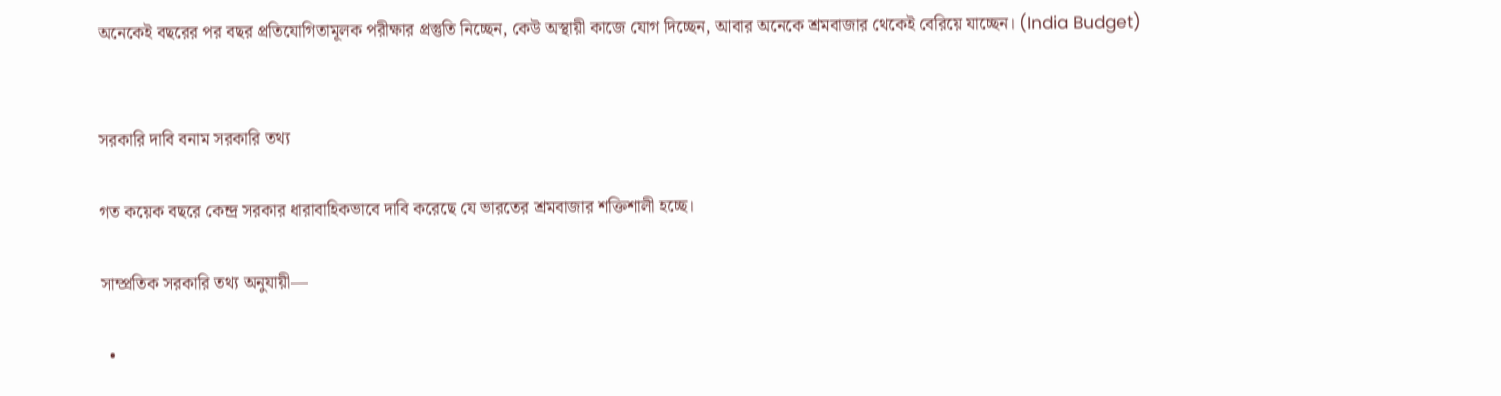অনেকেই বছরের পর বছর প্রতিযোগিতামূলক পরীক্ষার প্রস্তুতি নিচ্ছেন, কেউ অস্থায়ী কাজে যোগ দিচ্ছেন, আবার অনেকে শ্রমবাজার থেকেই বেরিয়ে যাচ্ছেন। (India Budget)


সরকারি দাবি বনাম সরকারি তথ্য

গত কয়েক বছরে কেন্দ্র সরকার ধারাবাহিকভাবে দাবি করেছে যে ভারতের শ্রমবাজার শক্তিশালী হচ্ছে।

সাম্প্রতিক সরকারি তথ্য অনুযায়ী—

  •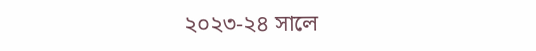২০২৩-২৪ সালে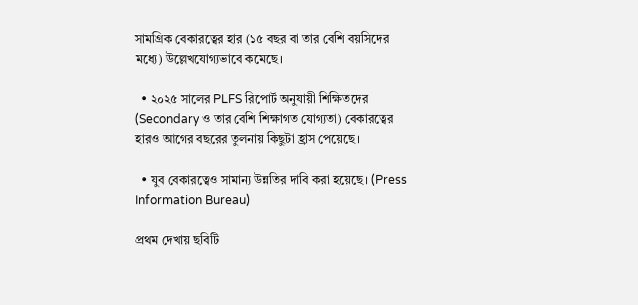সামগ্রিক বেকারত্বের হার (১৫ বছর বা তার বেশি বয়সিদের মধ্যে) উল্লেখযোগ্যভাবে কমেছে।

  • ২০২৫ সালের PLFS রিপোর্ট অনুযায়ী শিক্ষিতদের (Secondary ও তার বেশি শিক্ষাগত যোগ্যতা) বেকারত্বের হারও আগের বছরের তুলনায় কিছুটা হ্রাস পেয়েছে।

  • যুব বেকারত্বেও সামান্য উন্নতির দাবি করা হয়েছে। (Press Information Bureau)

প্রথম দেখায় ছবিটি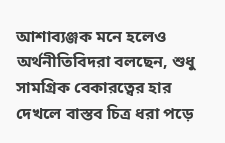আশাব্যঞ্জক মনে হলেও অর্থনীতিবিদরা বলছেন, শুধু সামগ্রিক বেকারত্বের হার দেখলে বাস্তব চিত্র ধরা পড়ে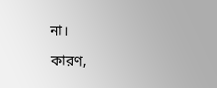না।

কারণ,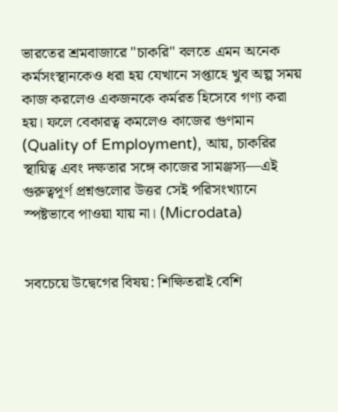ভারতের শ্রমবাজারে "চাকরি" বলতে এমন অনেক কর্মসংস্থানকেও ধরা হয় যেখানে সপ্তাহে খুব অল্প সময় কাজ করলেও একজনকে কর্মরত হিসেবে গণ্য করা হয়। ফলে বেকারত্ব কমলেও কাজের গুণমান (Quality of Employment), আয়, চাকরির স্থায়িত্ব এবং দক্ষতার সঙ্গে কাজের সামঞ্জস্য—এই গুরুত্বপূর্ণ প্রশ্নগুলোর উত্তর সেই পরিসংখ্যানে স্পষ্টভাবে পাওয়া যায় না। (Microdata)


সবচেয়ে উদ্বেগের বিষয়: শিক্ষিতরাই বেশি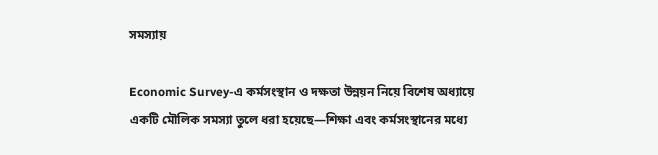সমস্যায়

Economic Survey-এ কর্মসংস্থান ও দক্ষতা উন্নয়ন নিয়ে বিশেষ অধ্যায়ে একটি মৌলিক সমস্যা তুলে ধরা হয়েছে—শিক্ষা এবং কর্মসংস্থানের মধ্যে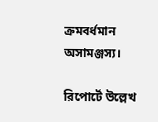ক্রমবর্ধমান অসামঞ্জস্য।

রিপোর্টে উল্লেখ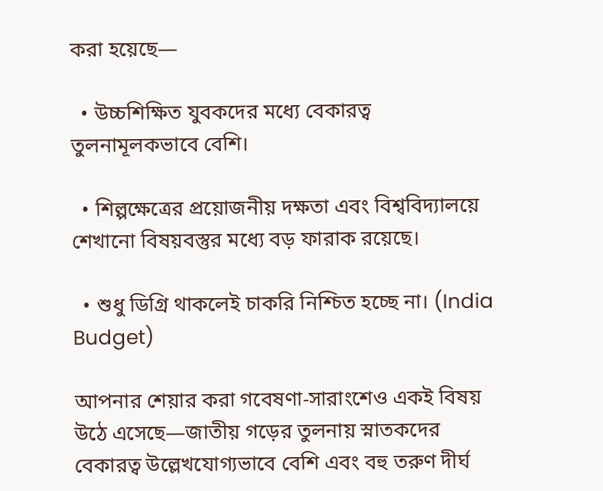করা হয়েছে—

  • উচ্চশিক্ষিত যুবকদের মধ্যে বেকারত্ব তুলনামূলকভাবে বেশি।

  • শিল্পক্ষেত্রের প্রয়োজনীয় দক্ষতা এবং বিশ্ববিদ্যালয়ে শেখানো বিষয়বস্তুর মধ্যে বড় ফারাক রয়েছে।

  • শুধু ডিগ্রি থাকলেই চাকরি নিশ্চিত হচ্ছে না। (India Budget)

আপনার শেয়ার করা গবেষণা-সারাংশেও একই বিষয় উঠে এসেছে—জাতীয় গড়ের তুলনায় স্নাতকদের বেকারত্ব উল্লেখযোগ্যভাবে বেশি এবং বহু তরুণ দীর্ঘ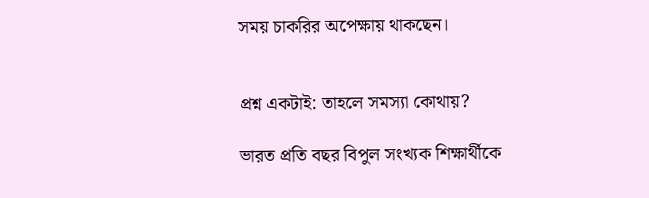সময় চাকরির অপেক্ষায় থাকছেন।


প্রশ্ন একটাই: তাহলে সমস্যা কোথায়?

ভারত প্রতি বছর বিপুল সংখ্যক শিক্ষার্থীকে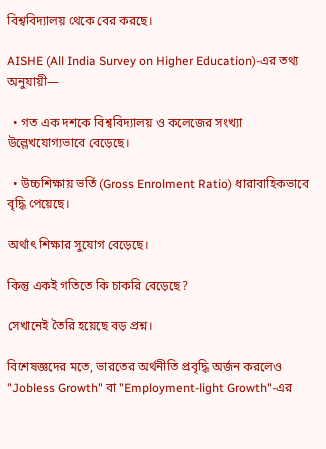বিশ্ববিদ্যালয় থেকে বের করছে।

AISHE (All India Survey on Higher Education)-এর তথ্য অনুযায়ী—

  • গত এক দশকে বিশ্ববিদ্যালয় ও কলেজের সংখ্যা উল্লেখযোগ্যভাবে বেড়েছে।

  • উচ্চশিক্ষায় ভর্তি (Gross Enrolment Ratio) ধারাবাহিকভাবে বৃদ্ধি পেয়েছে।

অর্থাৎ শিক্ষার সুযোগ বেড়েছে।

কিন্তু একই গতিতে কি চাকরি বেড়েছে?

সেখানেই তৈরি হয়েছে বড় প্রশ্ন।

বিশেষজ্ঞদের মতে, ভারতের অর্থনীতি প্রবৃদ্ধি অর্জন করলেও "Jobless Growth" বা "Employment-light Growth"-এর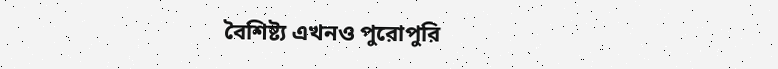বৈশিষ্ট্য এখনও পুরোপুরি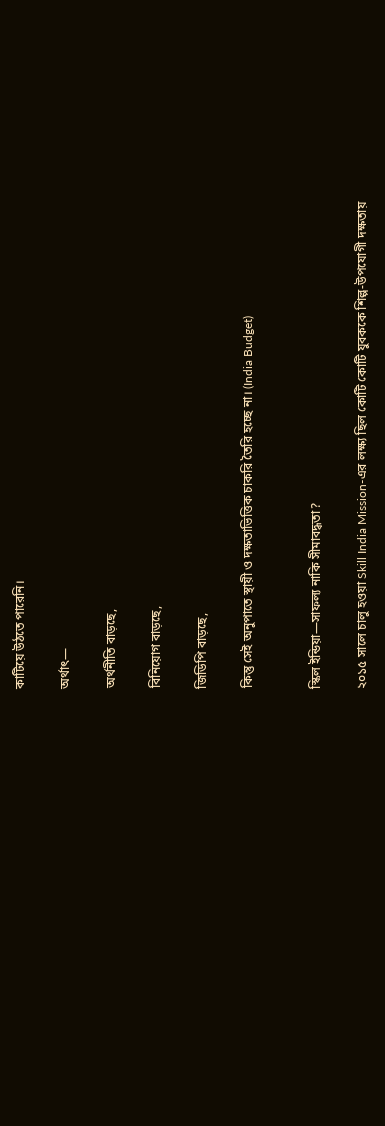কাটিয়ে উঠতে পারেনি।

অর্থাৎ—

অর্থনীতি বাড়ছে,

বিনিয়োগ বাড়ছে,

জিডিপি বাড়ছে,

কিন্তু সেই অনুপাতে স্থায়ী ও দক্ষতাভিত্তিক চাকরি তৈরি হচ্ছে না। (India Budget)


স্কিল ইন্ডিয়া—সাফল্য নাকি সীমাবদ্ধতা?

২০১৫ সালে চালু হওয়া Skill India Mission-এর লক্ষ্য ছিল কোটি কোটি যুবককে শিল্প-উপযোগী দক্ষতায়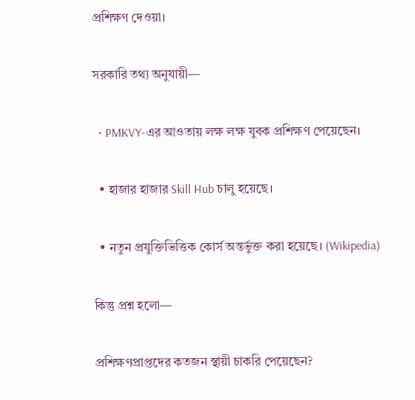প্রশিক্ষণ দেওয়া।

সরকারি তথ্য অনুযায়ী—

  • PMKVY-এর আওতায় লক্ষ লক্ষ যুবক প্রশিক্ষণ পেয়েছেন।

  • হাজার হাজার Skill Hub চালু হয়েছে।

  • নতুন প্রযুক্তিভিত্তিক কোর্স অন্তর্ভুক্ত করা হয়েছে। (Wikipedia)

কিন্তু প্রশ্ন হলো—

প্রশিক্ষণপ্রাপ্তদের কতজন স্থায়ী চাকরি পেয়েছেন?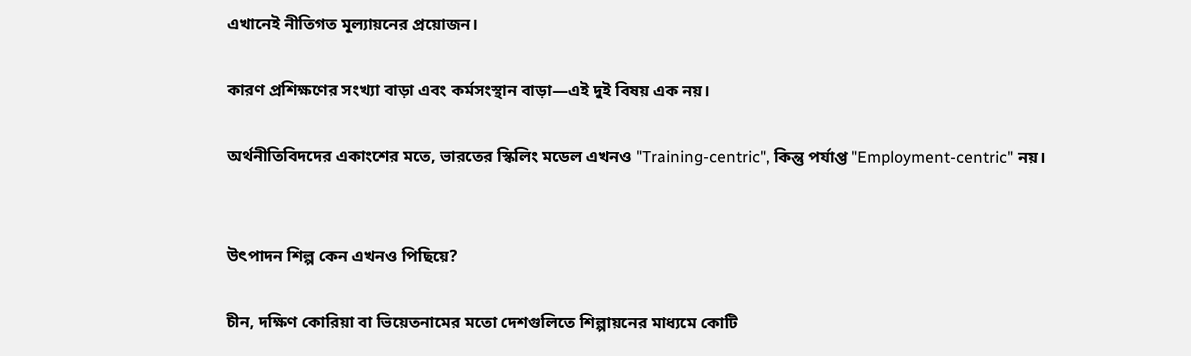এখানেই নীতিগত মূল্যায়নের প্রয়োজন।

কারণ প্রশিক্ষণের সংখ্যা বাড়া এবং কর্মসংস্থান বাড়া—এই দুই বিষয় এক নয়।

অর্থনীতিবিদদের একাংশের মতে, ভারতের স্কিলিং মডেল এখনও "Training-centric", কিন্তু পর্যাপ্ত "Employment-centric" নয়।


উৎপাদন শিল্প কেন এখনও পিছিয়ে?

চীন, দক্ষিণ কোরিয়া বা ভিয়েতনামের মতো দেশগুলিতে শিল্পায়নের মাধ্যমে কোটি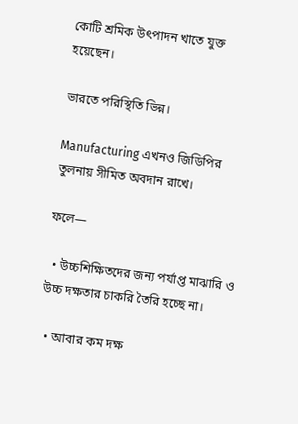কোটি শ্রমিক উৎপাদন খাতে যুক্ত হয়েছেন।

ভারতে পরিস্থিতি ভিন্ন।

Manufacturing এখনও জিডিপির তুলনায় সীমিত অবদান রাখে।

ফলে—

  • উচ্চশিক্ষিতদের জন্য পর্যাপ্ত মাঝারি ও উচ্চ দক্ষতার চাকরি তৈরি হচ্ছে না।

  • আবার কম দক্ষ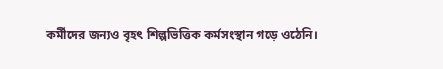কর্মীদের জন্যও বৃহৎ শিল্পভিত্তিক কর্মসংস্থান গড়ে ওঠেনি।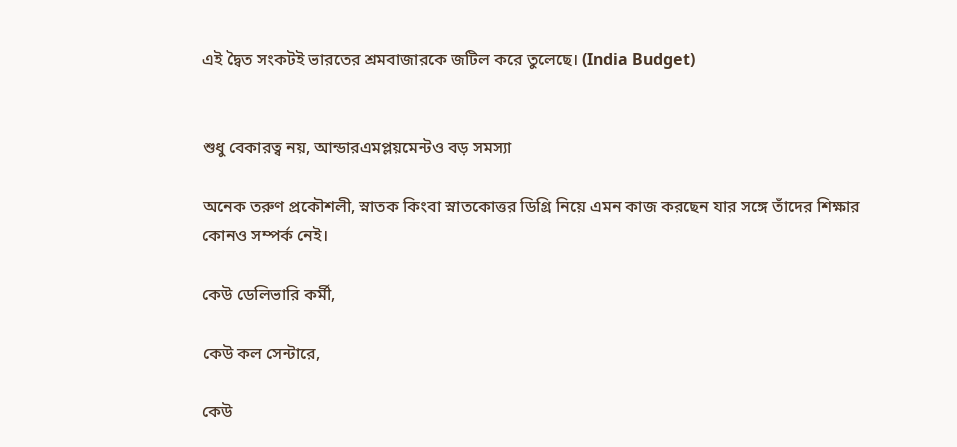এই দ্বৈত সংকটই ভারতের শ্রমবাজারকে জটিল করে তুলেছে। (India Budget)


শুধু বেকারত্ব নয়, আন্ডারএমপ্লয়মেন্টও বড় সমস্যা

অনেক তরুণ প্রকৌশলী, স্নাতক কিংবা স্নাতকোত্তর ডিগ্রি নিয়ে এমন কাজ করছেন যার সঙ্গে তাঁদের শিক্ষার কোনও সম্পর্ক নেই।

কেউ ডেলিভারি কর্মী,

কেউ কল সেন্টারে,

কেউ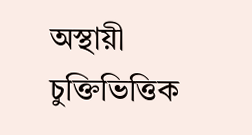অস্থায়ী চুক্তিভিত্তিক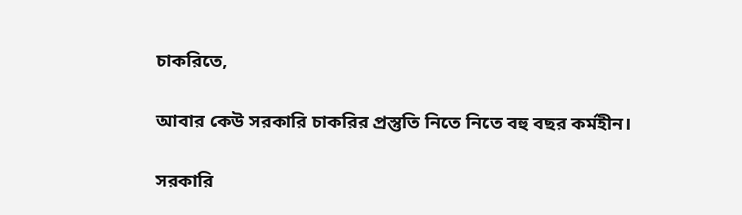চাকরিতে,

আবার কেউ সরকারি চাকরির প্রস্তুতি নিতে নিতে বহু বছর কর্মহীন।

সরকারি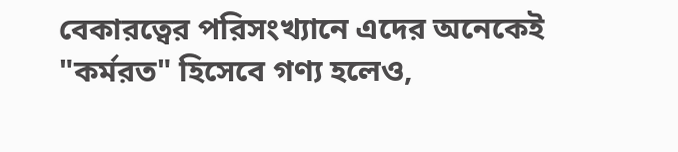বেকারত্বের পরিসংখ্যানে এদের অনেকেই "কর্মরত" হিসেবে গণ্য হলেও,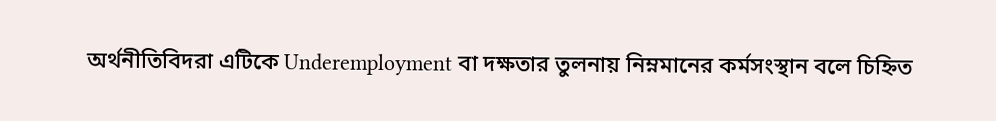অর্থনীতিবিদরা এটিকে Underemployment বা দক্ষতার তুলনায় নিম্নমানের কর্মসংস্থান বলে চিহ্নিত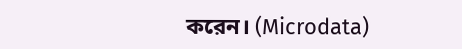করেন। (Microdata)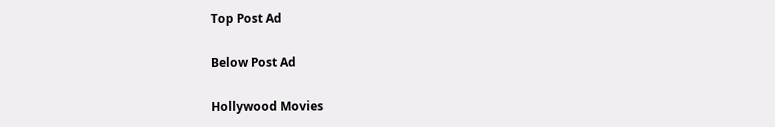Top Post Ad

Below Post Ad

Hollywood Movies